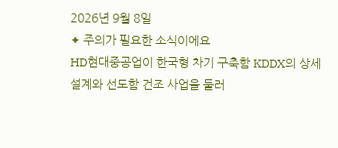2026년 9월 8일
✦ 주의가 필요한 소식이에요
HD현대중공업이 한국형 차기 구축함 KDDX의 상세설계와 선도함 건조 사업을 둘러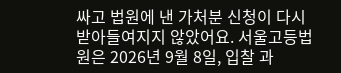싸고 법원에 낸 가처분 신청이 다시 받아들여지지 않았어요. 서울고등법원은 2026년 9월 8일, 입찰 과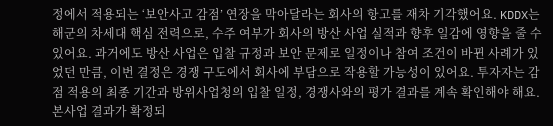정에서 적용되는 ‘보안사고 감점’ 연장을 막아달라는 회사의 항고를 재차 기각했어요. KDDX는 해군의 차세대 핵심 전력으로, 수주 여부가 회사의 방산 사업 실적과 향후 일감에 영향을 줄 수 있어요. 과거에도 방산 사업은 입찰 규정과 보안 문제로 일정이나 참여 조건이 바뀐 사례가 있었던 만큼, 이번 결정은 경쟁 구도에서 회사에 부담으로 작용할 가능성이 있어요. 투자자는 감점 적용의 최종 기간과 방위사업청의 입찰 일정, 경쟁사와의 평가 결과를 계속 확인해야 해요. 본사업 결과가 확정되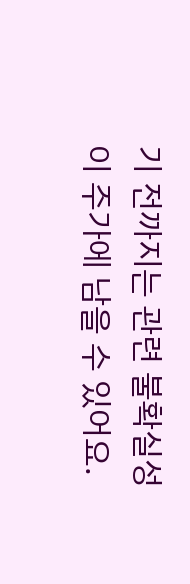기 전까지는 관련 불확실성이 주가에 남을 수 있어요.